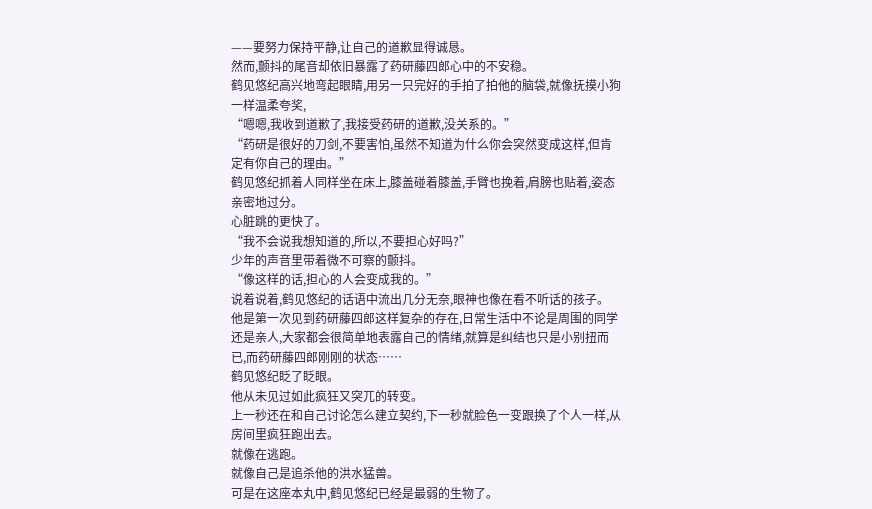——要努力保持平静,让自己的道歉显得诚恳。
然而,颤抖的尾音却依旧暴露了药研藤四郎心中的不安稳。
鹤见悠纪高兴地弯起眼睛,用另一只完好的手拍了拍他的脑袋,就像抚摸小狗一样温柔夸奖,
“嗯嗯,我收到道歉了,我接受药研的道歉,没关系的。”
“药研是很好的刀剑,不要害怕,虽然不知道为什么你会突然变成这样,但肯定有你自己的理由。”
鹤见悠纪抓着人同样坐在床上,膝盖碰着膝盖,手臂也挽着,肩膀也贴着,姿态亲密地过分。
心脏跳的更快了。
“我不会说我想知道的,所以,不要担心好吗?”
少年的声音里带着微不可察的颤抖。
“像这样的话,担心的人会变成我的。”
说着说着,鹤见悠纪的话语中流出几分无奈,眼神也像在看不听话的孩子。
他是第一次见到药研藤四郎这样复杂的存在,日常生活中不论是周围的同学还是亲人,大家都会很简单地表露自己的情绪,就算是纠结也只是小别扭而已,而药研藤四郎刚刚的状态……
鹤见悠纪眨了眨眼。
他从未见过如此疯狂又突兀的转变。
上一秒还在和自己讨论怎么建立契约,下一秒就脸色一变跟换了个人一样,从房间里疯狂跑出去。
就像在逃跑。
就像自己是追杀他的洪水猛兽。
可是在这座本丸中,鹤见悠纪已经是最弱的生物了。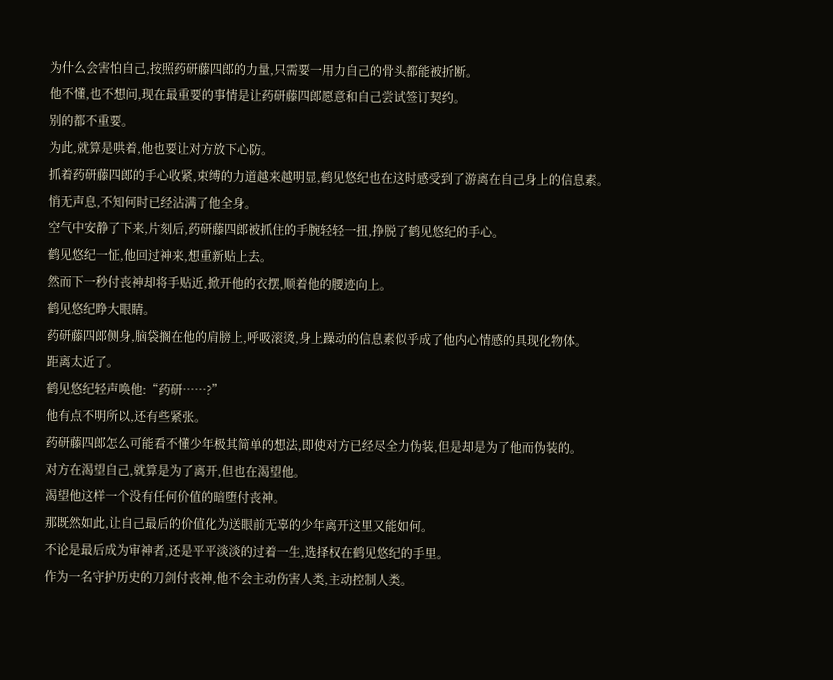为什么会害怕自己,按照药研藤四郎的力量,只需要一用力自己的骨头都能被折断。
他不懂,也不想问,现在最重要的事情是让药研藤四郎愿意和自己尝试签订契约。
别的都不重要。
为此,就算是哄着,他也要让对方放下心防。
抓着药研藤四郎的手心收紧,束缚的力道越来越明显,鹤见悠纪也在这时感受到了游离在自己身上的信息素。
悄无声息,不知何时已经沾满了他全身。
空气中安静了下来,片刻后,药研藤四郎被抓住的手腕轻轻一扭,挣脱了鹤见悠纪的手心。
鹤见悠纪一怔,他回过神来,想重新贴上去。
然而下一秒付丧神却将手贴近,掀开他的衣摆,顺着他的腰迹向上。
鹤见悠纪睁大眼睛。
药研藤四郎侧身,脑袋搁在他的肩膀上,呼吸滚烫,身上躁动的信息素似乎成了他内心情感的具现化物体。
距离太近了。
鹤见悠纪轻声唤他:“药研……?”
他有点不明所以,还有些紧张。
药研藤四郎怎么可能看不懂少年极其简单的想法,即使对方已经尽全力伪装,但是却是为了他而伪装的。
对方在渴望自己,就算是为了离开,但也在渴望他。
渴望他这样一个没有任何价值的暗堕付丧神。
那既然如此,让自己最后的价值化为送眼前无辜的少年离开这里又能如何。
不论是最后成为审神者,还是平平淡淡的过着一生,选择权在鹤见悠纪的手里。
作为一名守护历史的刀剑付丧神,他不会主动伤害人类,主动控制人类。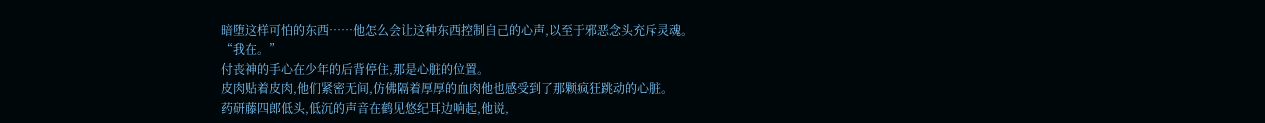暗堕这样可怕的东西……他怎么会让这种东西控制自己的心声,以至于邪恶念头充斥灵魂。
“我在。”
付丧神的手心在少年的后背停住,那是心脏的位置。
皮肉贴着皮肉,他们紧密无间,仿佛隔着厚厚的血肉他也感受到了那颗疯狂跳动的心脏。
药研藤四郎低头,低沉的声音在鹤见悠纪耳边响起,他说,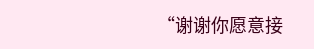“谢谢你愿意接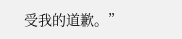受我的道歉。”